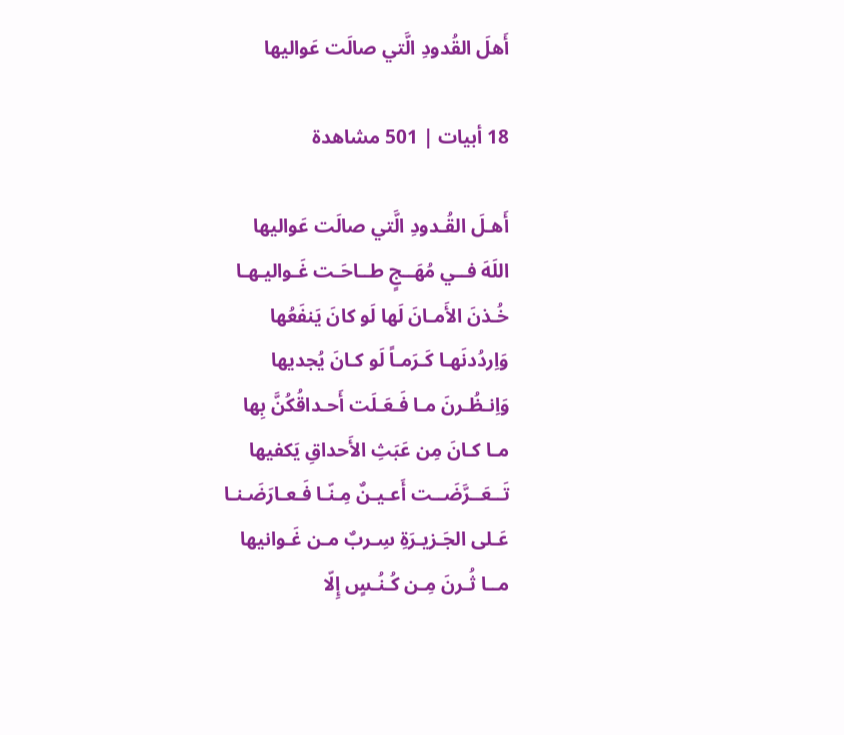أَهلَ القُدودِ الَّتي صالَت عَواليها

18 أبيات | 501 مشاهدة

أَهـلَ القُـدودِ الَّتي صالَت عَواليها
اللَهَ فــي مُهَــجٍ طــاحَـت غَـواليـهـا
خُـذنَ الأَمـانَ لَها لَو كانَ يَنفَعُها
وَاِردُدنَهـا كَـرَمـاً لَو كـانَ يُجديها
وَاِنـظُـرنَ مـا فَـعَـلَت أَحـداقُكُنَّ بِها
مـا كـانَ مِن عَبَثِ الأَحداقِ يَكفيها
تَــعَــرَّضَــت أَعـيـنٌ مِـنّـا فَـعـارَضَـنـا
عَـلى الجَـزيـرَةِ سِـربٌ مـن غَـوانيها
مــا ثُـرنَ مِـن كُـنُـسٍ إِلّا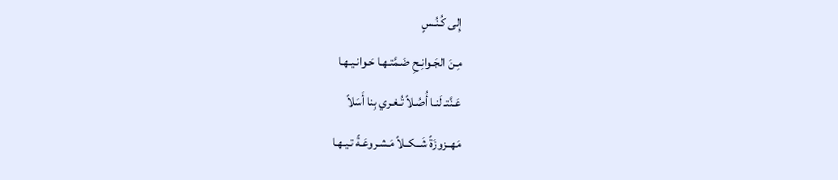إِلى كُـنُـسٍ
مِـنَ الجَـوانِـحِ ضَـمَّتـهـا حَـوانـيـهـا
عَـنَّتـ لَنـا أُصُـلاً تُـغـري بِنا أَسَلاً
مَهــزوزَةً شَــكــلاً مَـشـروعَـةً تـيـهـا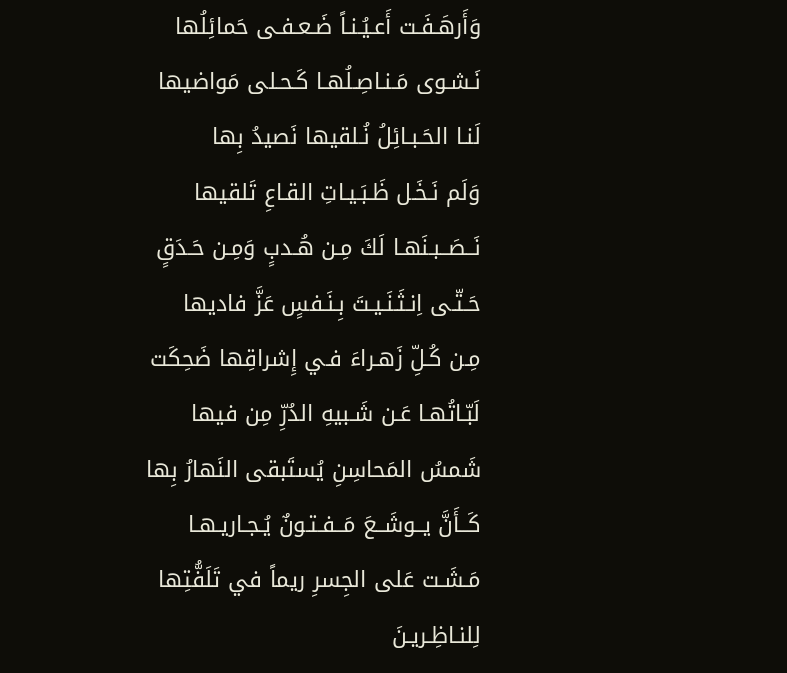وَأَرهَـفَـت أَعـيُـنـاً ضَـعـفـى حَمائِلُها
نَـشـوى مَـنـاصِـلُهـا كَـحـلى مَواضيها
لَنـا الحَـبـائِلُ نُـلقيها نَصيدُ بِها
وَلَم نَـخَـل ظَـبَـيـاتِ القـاعِ تَلقيها
نَــصَــبـنَهـا لَكَ مِـن هُـدبٍ وَمِـن حَـدَقٍ
حَـتّـى اِنـثَـنَـيـتَ بِـنَـفسٍ عَزَّ فاديها
مِـن كُـلِّ زَهـراءَ فـي إِشراقِها ضَحِكَت
لَبّـاتُهـا عَـن شَـبيهِ الدُرِّ مِن فيها
شَمسُ المَحاسِنِ يُستَبقى النَهارُ بِها
كَــأَنَّ يــوشَــعَ مَــفـتـونٌ يُـجـاريـهـا
مَـشَـت عَلى الجِسرِ ريماً في تَلَفُّتِها
لِلنـاظِـريـنَ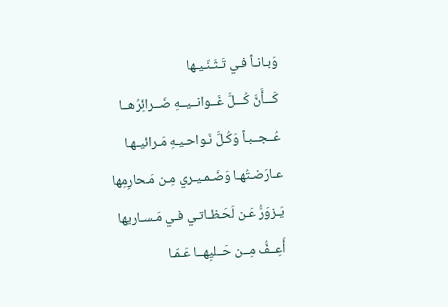وَبـانـاً فـي تَـثَـنّـيـها
كَـــأَنَّ كُـــلَّ غَــوانــيــهِ ضَــرائِرُهــا
عُــجــبـاً وَكُـلَّ نَـواحـيـهِ مَـرائيـهـا
عـارَضـتُهـا وَضَـمـيـري مِـن مَـحارِمِها
يَـزوَرُّ عَـن لَحَـظـاتـي فـي مَـسـاريها
أَعِــفُّ مِــن حَــليِهــا عَـمّـا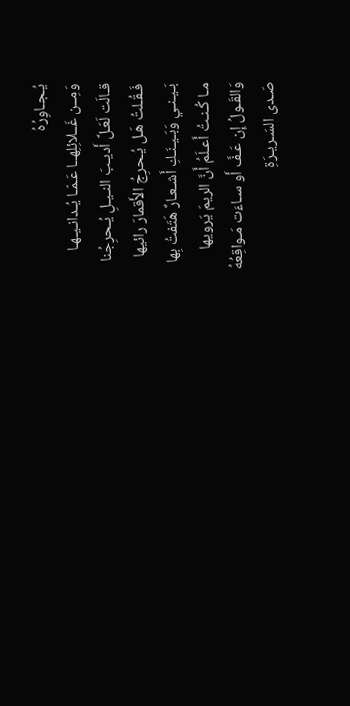يُـجـاوِرُهُ
وَمِــن غَــلائِلِهــا عَـمّـا يُـدانـيـهـا
قـالَت لَعَـلَّ أَديـبَ النـيـلِ يُـحرِجُنا
فَـقُـلتُ هَـل يُـحرِجُ الأَقمارَ رائيها
بَـيـنـي وَبَـيـنَـكِ أَشـعـارٌ هَتَفتُ بِها
مـا كُـنـتُ أَعـلَمُ أَنَّ الريمَ يَرويها
وَالقَـولُ إِن عَـفَّ أَو سـاءَت مَـواقِعُهُ
صَـدى السَـريـرَةِ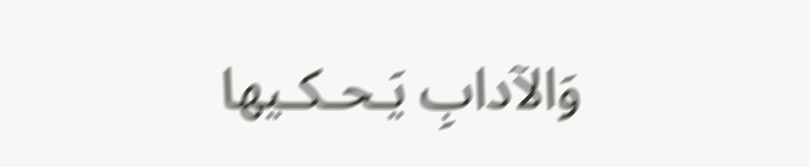وَالآدابِ يَـحـكـيها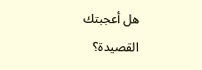هل أعجبتك القصيدة؟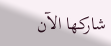شاركها الآن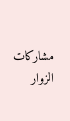مشاركات الزوار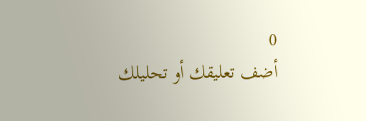0
أضف تعليقك أو تحليلك